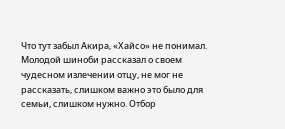Что тут забыл Акира, «Хайсо» не понимал. Молодой шиноби рассказал о своем чудесном излечении отцу, не мог не рассказать, слишком важно это было для семьи, слишком нужно. Отбор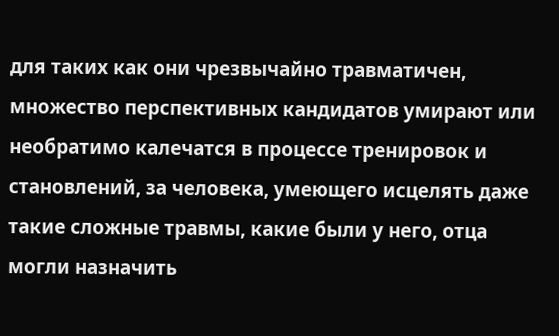для таких как они чрезвычайно травматичен, множество перспективных кандидатов умирают или необратимо калечатся в процессе тренировок и становлений, за человека, умеющего исцелять даже такие сложные травмы, какие были у него, отца могли назначить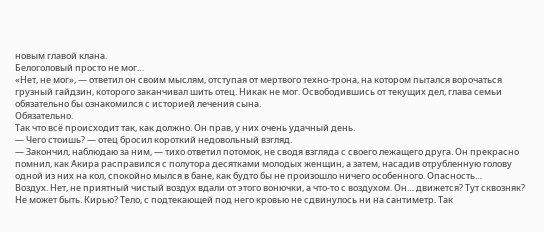новым главой клана.
Белоголовый просто не мог…
«Нет, не мог», — ответил он своим мыслям, отступая от мертвого техно-трона, на котором пытался ворочаться грузный гайдзин, которого заканчивал шить отец. Никак не мог. Освободившись от текущих дел, глава семьи обязательно бы ознакомился с историей лечения сына.
Обязательно.
Так что всё происходит так, как должно. Он прав, у них очень удачный день.
— Чего стоишь? — отец бросил короткий недовольный взгляд.
— Закончил, наблюдаю за ним, — тихо ответил потомок, не сводя взгляда с своего лежащего друга. Он прекрасно помнил, как Акира расправился с полутора десятками молодых женщин, а затем, насадив отрубленную голову одной из них на кол, спокойно мылся в бане, как будто бы не произошло ничего особенного. Опасность…
Воздух. Нет, не приятный чистый воздух вдали от этого вонючки, а что-то с воздухом. Он… движется? Тут сквозняк? Не может быть. Кирью? Тело, с подтекающей под него кровью не сдвинулось ни на сантиметр. Так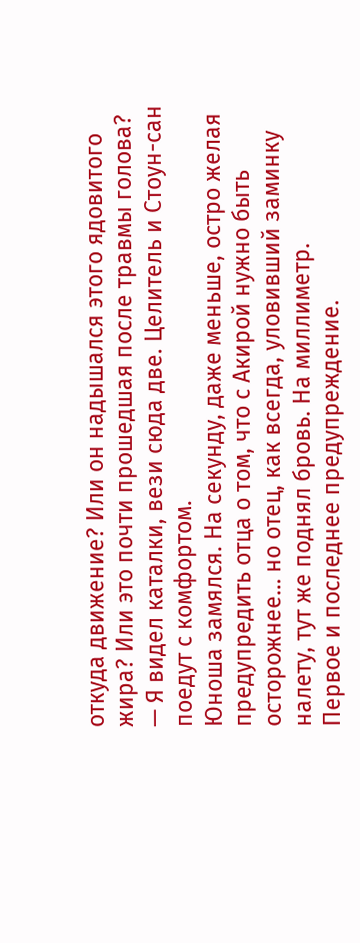откуда движение? Или он надышался этого ядовитого жира? Или это почти прошедшая после травмы голова?
— Я видел каталки, вези сюда две. Целитель и Стоун-сан поедут с комфортом.
Юноша замялся. На секунду, даже меньше, остро желая предупредить отца о том, что с Акирой нужно быть осторожнее… но отец, как всегда, уловивший заминку налету, тут же поднял бровь. На миллиметр.
Первое и последнее предупреждение.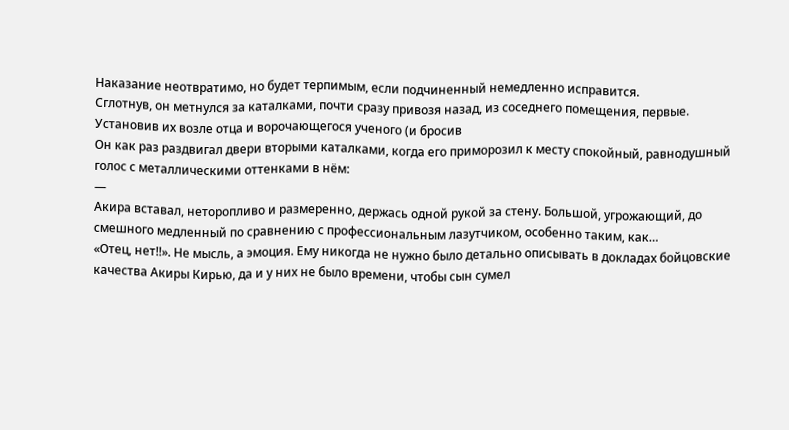Наказание неотвратимо, но будет терпимым, если подчиненный немедленно исправится.
Сглотнув, он метнулся за каталками, почти сразу привозя назад, из соседнего помещения, первые. Установив их возле отца и ворочающегося ученого (и бросив
Он как раз раздвигал двери вторыми каталками, когда его приморозил к месту спокойный, равнодушный голос с металлическими оттенками в нём:
—
Акира вставал, неторопливо и размеренно, держась одной рукой за стену. Большой, угрожающий, до смешного медленный по сравнению с профессиональным лазутчиком, особенно таким, как…
«Отец, нет!!». Не мысль, а эмоция. Ему никогда не нужно было детально описывать в докладах бойцовские качества Акиры Кирью, да и у них не было времени, чтобы сын сумел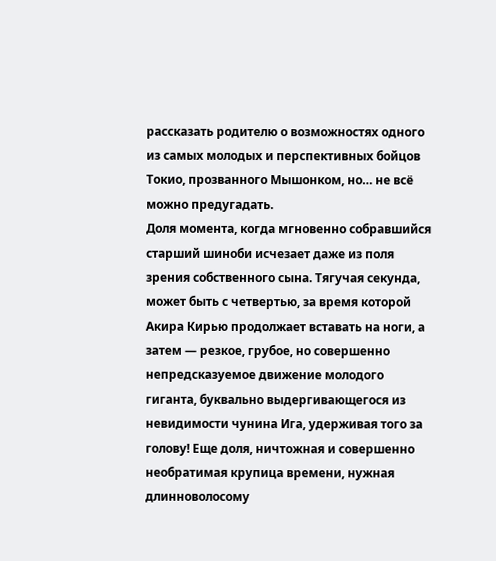рассказать родителю о возможностях одного из самых молодых и перспективных бойцов Токио, прозванного Мышонком, но… не всё можно предугадать.
Доля момента, когда мгновенно собравшийся старший шиноби исчезает даже из поля зрения собственного сына. Тягучая секунда, может быть с четвертью, за время которой Акира Кирью продолжает вставать на ноги, а затем — резкое, грубое, но совершенно непредсказуемое движение молодого гиганта, буквально выдергивающегося из невидимости чунина Ига, удерживая того за голову! Еще доля, ничтожная и совершенно необратимая крупица времени, нужная длинноволосому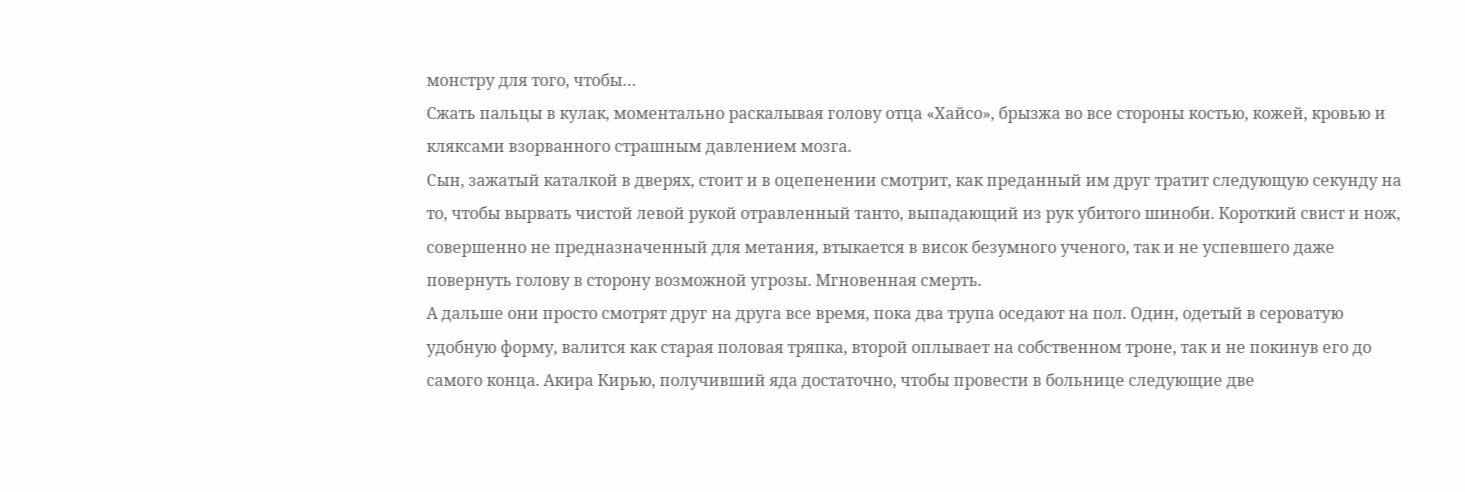монстру для того, чтобы…
Сжать пальцы в кулак, моментально раскалывая голову отца «Хайсо», брызжа во все стороны костью, кожей, кровью и кляксами взорванного страшным давлением мозга.
Сын, зажатый каталкой в дверях, стоит и в оцепенении смотрит, как преданный им друг тратит следующую секунду на то, чтобы вырвать чистой левой рукой отравленный танто, выпадающий из рук убитого шиноби. Короткий свист и нож, совершенно не предназначенный для метания, втыкается в висок безумного ученого, так и не успевшего даже повернуть голову в сторону возможной угрозы. Мгновенная смерть.
А дальше они просто смотрят друг на друга все время, пока два трупа оседают на пол. Один, одетый в сероватую удобную форму, валится как старая половая тряпка, второй оплывает на собственном троне, так и не покинув его до самого конца. Акира Кирью, получивший яда достаточно, чтобы провести в больнице следующие две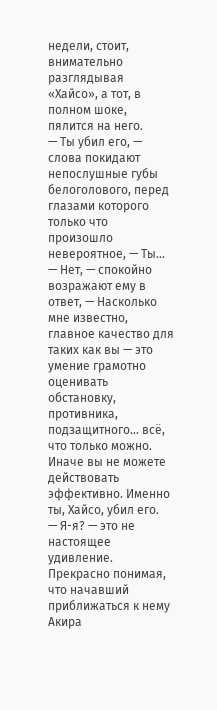недели, стоит, внимательно разглядывая «Хайсо», а тот, в полном шоке, пялится на него.
— Ты убил его, — слова покидают непослушные губы белоголового, перед глазами которого только что произошло невероятное, — Ты…
— Нет, — спокойно возражают ему в ответ, — Насколько мне известно, главное качество для таких как вы — это умение грамотно оценивать обстановку, противника, подзащитного… всё, что только можно. Иначе вы не можете действовать эффективно. Именно ты, Хайсо, убил его.
— Я-я? — это не настоящее удивление. Прекрасно понимая, что начавший приближаться к нему Акира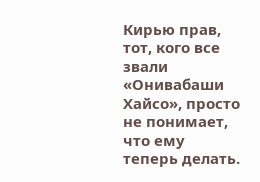Кирью прав, тот, кого все звали «Онивабаши Хайсо», просто не понимает, что ему теперь делать.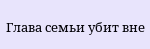Глава семьи убит вне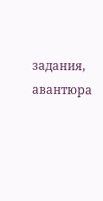задания, авантюра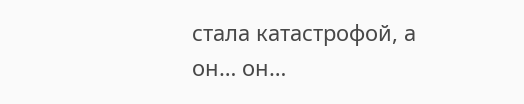стала катастрофой, а он… он…